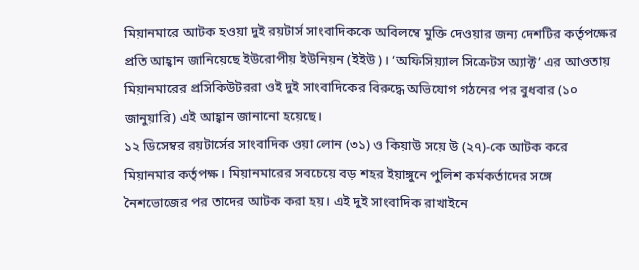মিয়ানমারে আটক হওয়া দুই রয়টার্স সাংবাদিককে অবিলম্বে মুক্তি দেওয়ার জন্য দেশটির কর্তৃপক্ষের প্রতি আহ্বান জানিয়েছে ইউরোপীয় ইউনিয়ন (ইইউ)। ‘অফিসিয়্যাল সিক্রেটস অ্যাক্ট’ এর আওতায় মিয়ানমারের প্রসিকিউটররা ওই দুই সাংবাদিকের বিরুদ্ধে অভিযোগ গঠনের পর বুধবার (১০ জানুয়ারি) এই আহ্বান জানানো হয়েছে।
১২ ডিসেম্বর রয়টার্সের সাংবাদিক ওয়া লোন (৩১) ও কিয়াউ সয়ে উ (২৭)-কে আটক করে মিয়ানমার কর্তৃপক্ষ। মিয়ানমারের সবচেয়ে বড় শহর ইয়াঙ্গুনে পুলিশ কর্মকর্তাদের সঙ্গে নৈশভোজের পর তাদের আটক করা হয়। এই দুই সাংবাদিক রাখাইনে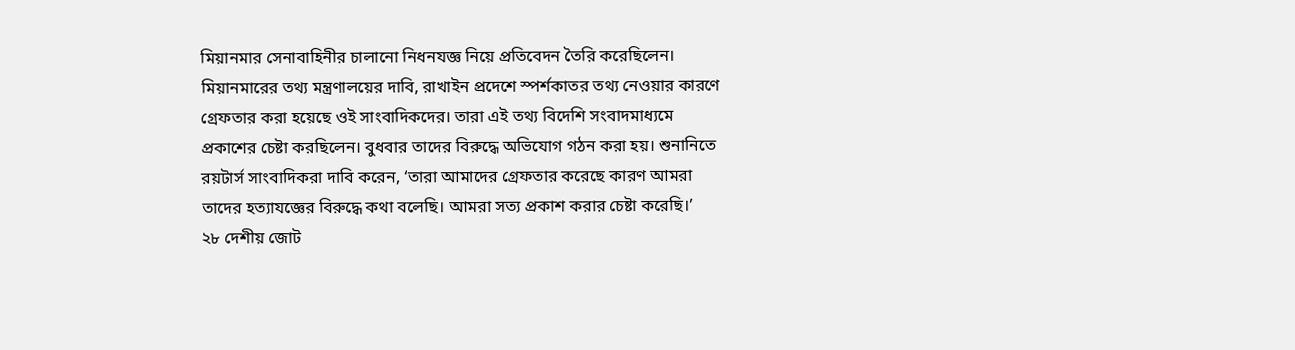মিয়ানমার সেনাবাহিনীর চালানো নিধনযজ্ঞ নিয়ে প্রতিবেদন তৈরি করেছিলেন। মিয়ানমারের তথ্য মন্ত্রণালয়ের দাবি, রাখাইন প্রদেশে স্পর্শকাতর তথ্য নেওয়ার কারণে গ্রেফতার করা হয়েছে ওই সাংবাদিকদের। তারা এই তথ্য বিদেশি সংবাদমাধ্যমে প্রকাশের চেষ্টা করছিলেন। বুধবার তাদের বিরুদ্ধে অভিযোগ গঠন করা হয়। শুনানিতে রয়টার্স সাংবাদিকরা দাবি করেন, ‘তারা আমাদের গ্রেফতার করেছে কারণ আমরা তাদের হত্যাযজ্ঞের বিরুদ্ধে কথা বলেছি। আমরা সত্য প্রকাশ করার চেষ্টা করেছি।’
২৮ দেশীয় জোট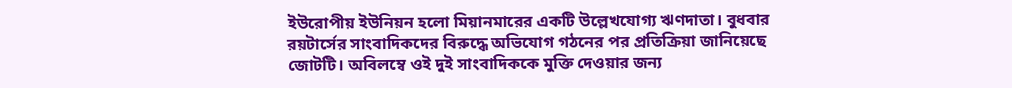ইউরোপীয় ইউনিয়ন হলো মিয়ানমারের একটি উল্লেখযোগ্য ঋণদাতা। বুধবার রয়টার্সের সাংবাদিকদের বিরুদ্ধে অভিযোগ গঠনের পর প্রতিক্রিয়া জানিয়েছে জোটটি। অবিলম্বে ওই দুই সাংবাদিককে মুক্তি দেওয়ার জন্য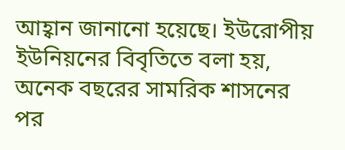আহ্বান জানানো হয়েছে। ইউরোপীয় ইউনিয়নের বিবৃতিতে বলা হয়, অনেক বছরের সামরিক শাসনের পর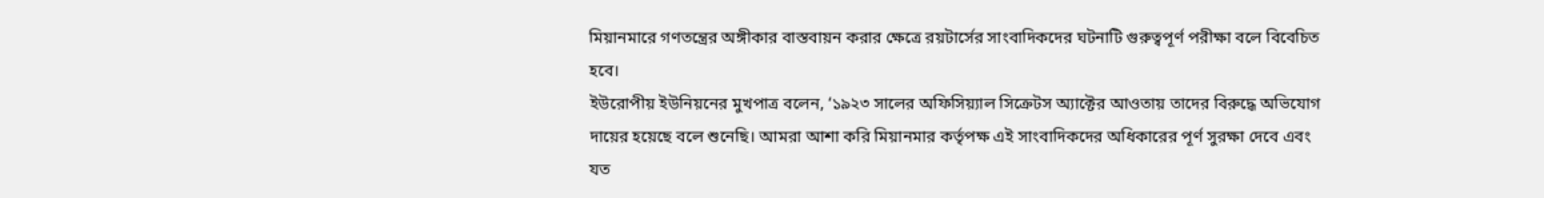মিয়ানমারে গণতন্ত্রের অঙ্গীকার বাস্তবায়ন করার ক্ষেত্রে রয়টার্সের সাংবাদিকদের ঘটনাটি গুরুত্বপূর্ণ পরীক্ষা বলে বিবেচিত হবে।
ইউরোপীয় ইউনিয়নের মুখপাত্র বলেন, ‘১৯২৩ সালের অফিসিয়্যাল সিক্রেটস অ্যাক্টের আওতায় তাদের বিরুদ্ধে অভিযোগ দায়ের হয়েছে বলে শুনেছি। আমরা আশা করি মিয়ানমার কর্তৃপক্ষ এই সাংবাদিকদের অধিকারের পূর্ণ সুরক্ষা দেবে এবং যত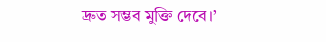দ্রুত সম্ভব মুক্তি দেবে।’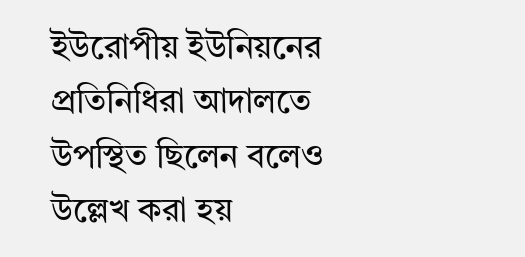ইউরোপীয় ইউনিয়নের প্রতিনিধিরা আদালতে উপস্থিত ছিলেন বলেও উল্লেখ করা হয়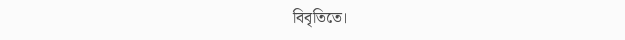বিবৃতিতে।